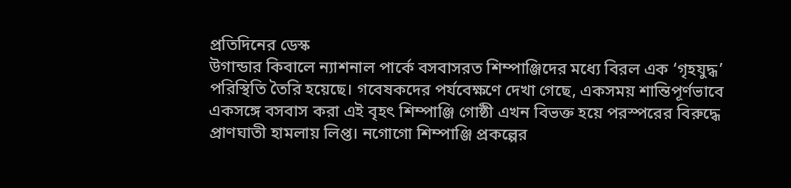প্রতিদিনের ডেস্ক
উগান্ডার কিবালে ন্যাশনাল পার্কে বসবাসরত শিম্পাঞ্জিদের মধ্যে বিরল এক ‘গৃহযুদ্ধ’ পরিস্থিতি তৈরি হয়েছে। গবেষকদের পর্যবেক্ষণে দেখা গেছে, একসময় শান্তিপূর্ণভাবে একসঙ্গে বসবাস করা এই বৃহৎ শিম্পাঞ্জি গোষ্ঠী এখন বিভক্ত হয়ে পরস্পরের বিরুদ্ধে প্রাণঘাতী হামলায় লিপ্ত। নগোগো শিম্পাঞ্জি প্রকল্পের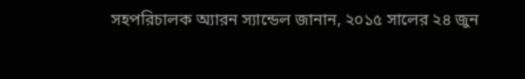সহপরিচালক অ্যারন স্যান্ডেল জানান, ২০১৫ সালের ২৪ জুন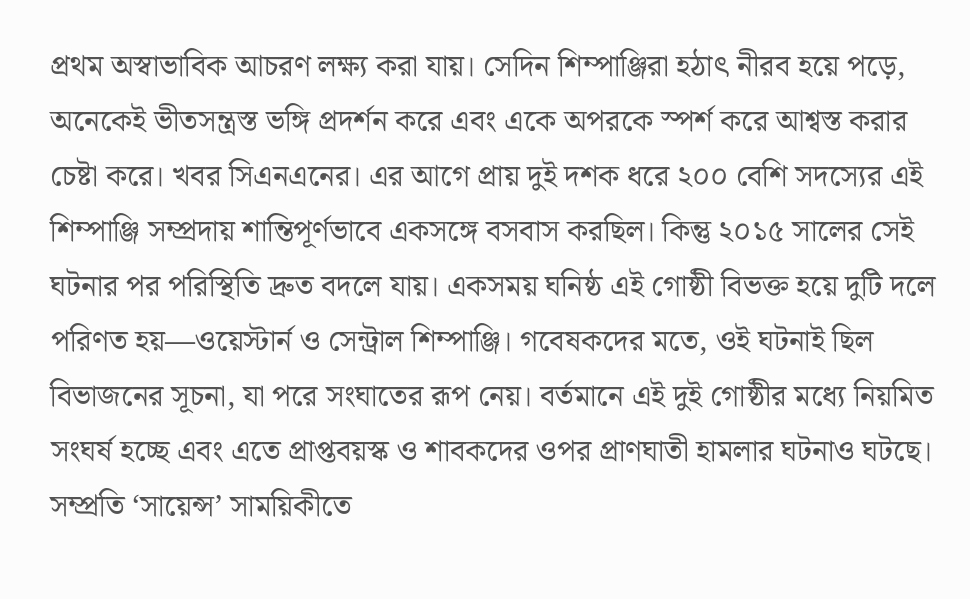প্রথম অস্বাভাবিক আচরণ লক্ষ্য করা যায়। সেদিন শিম্পাঞ্জিরা হঠাৎ নীরব হয়ে পড়ে, অনেকেই ভীতসন্ত্রস্ত ভঙ্গি প্রদর্শন করে এবং একে অপরকে স্পর্শ করে আশ্বস্ত করার চেষ্টা করে। খবর সিএনএনের। এর আগে প্রায় দুই দশক ধরে ২০০ বেশি সদস্যের এই শিম্পাঞ্জি সম্প্রদায় শান্তিপূর্ণভাবে একসঙ্গে বসবাস করছিল। কিন্তু ২০১৫ সালের সেই ঘটনার পর পরিস্থিতি দ্রুত বদলে যায়। একসময় ঘনিষ্ঠ এই গোষ্ঠী বিভক্ত হয়ে দুটি দলে পরিণত হয়—ওয়েস্টার্ন ও সেন্ট্রাল শিম্পাঞ্জি। গবেষকদের মতে, ওই ঘটনাই ছিল বিভাজনের সূচনা, যা পরে সংঘাতের রূপ নেয়। বর্তমানে এই দুই গোষ্ঠীর মধ্যে নিয়মিত সংঘর্ষ হচ্ছে এবং এতে প্রাপ্তবয়স্ক ও শাবকদের ওপর প্রাণঘাতী হামলার ঘটনাও ঘটছে। সম্প্রতি ‘সায়েন্স’ সাময়িকীতে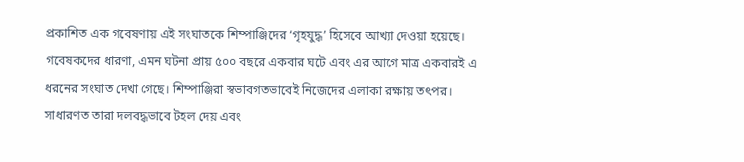প্রকাশিত এক গবেষণায় এই সংঘাতকে শিম্পাঞ্জিদের ‘গৃহযুদ্ধ’ হিসেবে আখ্যা দেওয়া হয়েছে। গবেষকদের ধারণা, এমন ঘটনা প্রায় ৫০০ বছরে একবার ঘটে এবং এর আগে মাত্র একবারই এ ধরনের সংঘাত দেখা গেছে। শিম্পাঞ্জিরা স্বভাবগতভাবেই নিজেদের এলাকা রক্ষায় তৎপর। সাধারণত তারা দলবদ্ধভাবে টহল দেয় এবং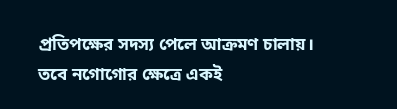প্রতিপক্ষের সদস্য পেলে আক্রমণ চালায়। তবে নগোগোর ক্ষেত্রে একই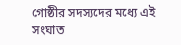গোষ্ঠীর সদস্যদের মধ্যে এই সংঘাত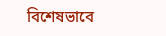বিশেষভাবে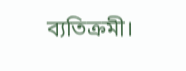ব্যতিক্রমী।